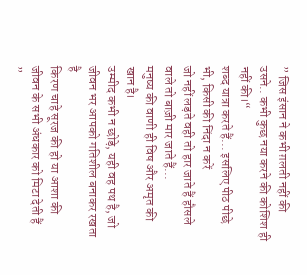” जिस इंसान ने कभी ग़लती नहीं की उसने.. कभी कुछ नया करने की कोशिश ही नहीं की।“
शब्द यात्रा करते हैं... इसलिए पीठ पीछे भी, किसी की निंदा न करें
जो नहीं लड़ते वही तो हार जाते हैं हौसले वाले तो बाज़ी मार जाते हैं...
मनुष्य की वाणी ही विष और अमृत की खान है।
उम्मीद कभी न छोड़े, यही वह पथ है, जो जीवन भर आपको गतिशील बनाकर रखता है
किरण चाहे सूरज की हो या आशा की जीवन के सभी अंधकार को मिटा देती हैं
”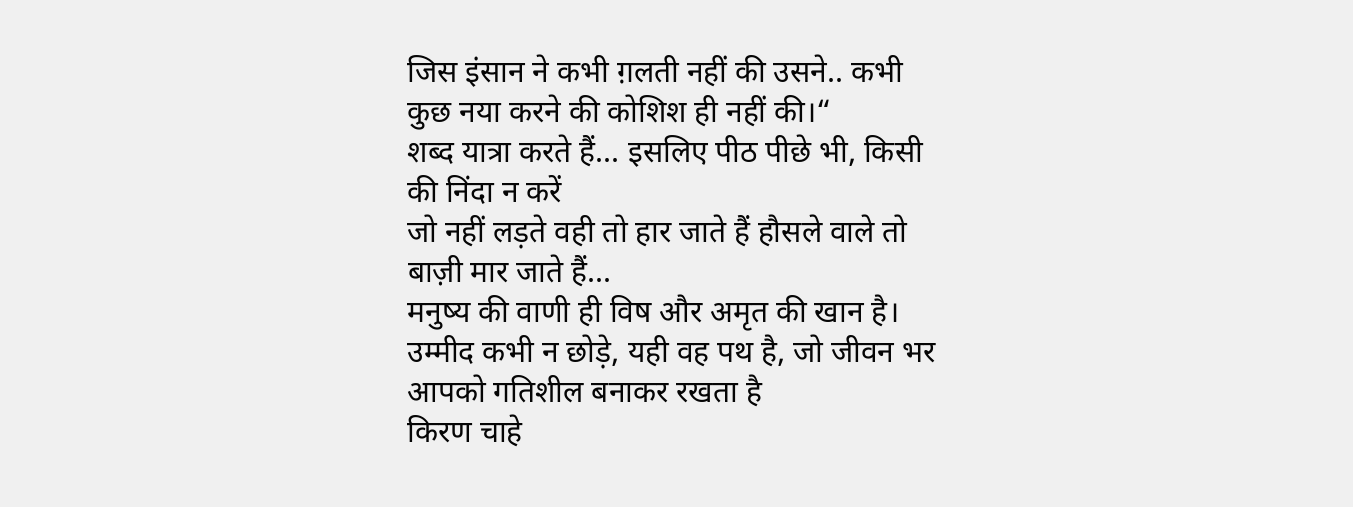जिस इंसान ने कभी ग़लती नहीं की उसने.. कभी कुछ नया करने की कोशिश ही नहीं की।“
शब्द यात्रा करते हैं... इसलिए पीठ पीछे भी, किसी की निंदा न करें
जो नहीं लड़ते वही तो हार जाते हैं हौसले वाले तो बाज़ी मार जाते हैं...
मनुष्य की वाणी ही विष और अमृत की खान है।
उम्मीद कभी न छोड़े, यही वह पथ है, जो जीवन भर आपको गतिशील बनाकर रखता है
किरण चाहे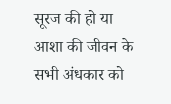सूरज की हो या आशा की जीवन के सभी अंधकार को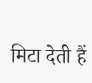मिटा देती हैं